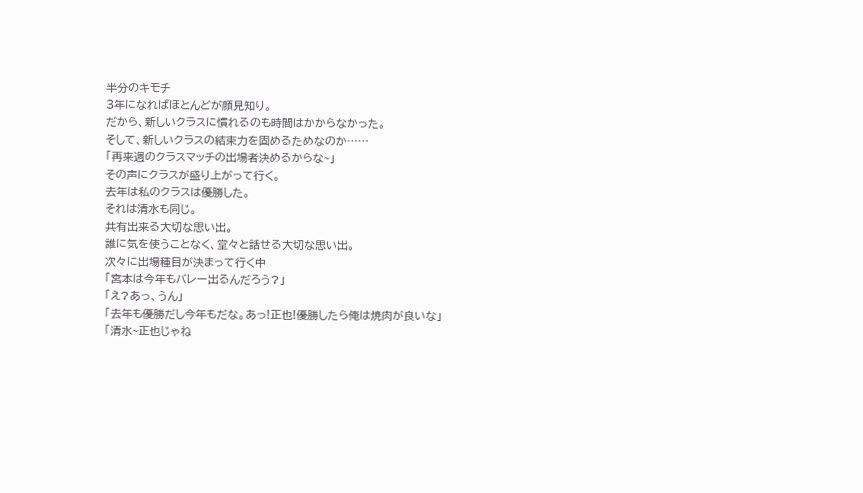半分のキモチ
3年になればほとんどが顔見知り。
だから、新しいクラスに慣れるのも時間はかからなかった。
そして、新しいクラスの結束力を固めるためなのか……
「再来週のクラスマッチの出場者決めるからな~」
その声にクラスが盛り上がって行く。
去年は私のクラスは優勝した。
それは清水も同じ。
共有出来る大切な思い出。
誰に気を使うことなく、堂々と話せる大切な思い出。
次々に出場種目が決まって行く中
「宮本は今年もバレー出るんだろう?」
「え?あっ、うん」
「去年も優勝だし今年もだな。あっ!正也!優勝したら俺は焼肉が良いな」
「清水~正也じゃね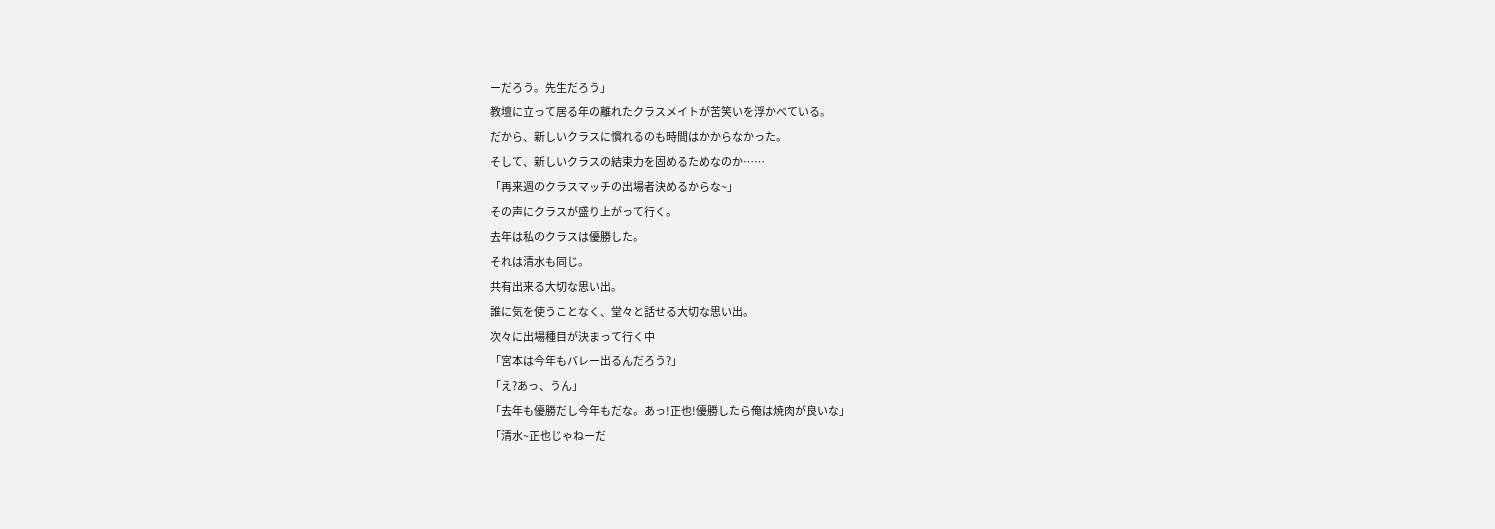ーだろう。先生だろう」
教壇に立って居る年の離れたクラスメイトが苦笑いを浮かべている。
だから、新しいクラスに慣れるのも時間はかからなかった。
そして、新しいクラスの結束力を固めるためなのか……
「再来週のクラスマッチの出場者決めるからな~」
その声にクラスが盛り上がって行く。
去年は私のクラスは優勝した。
それは清水も同じ。
共有出来る大切な思い出。
誰に気を使うことなく、堂々と話せる大切な思い出。
次々に出場種目が決まって行く中
「宮本は今年もバレー出るんだろう?」
「え?あっ、うん」
「去年も優勝だし今年もだな。あっ!正也!優勝したら俺は焼肉が良いな」
「清水~正也じゃねーだ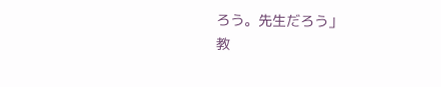ろう。先生だろう」
教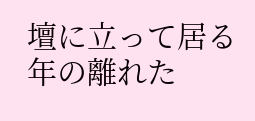壇に立って居る年の離れた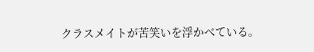クラスメイトが苦笑いを浮かべている。